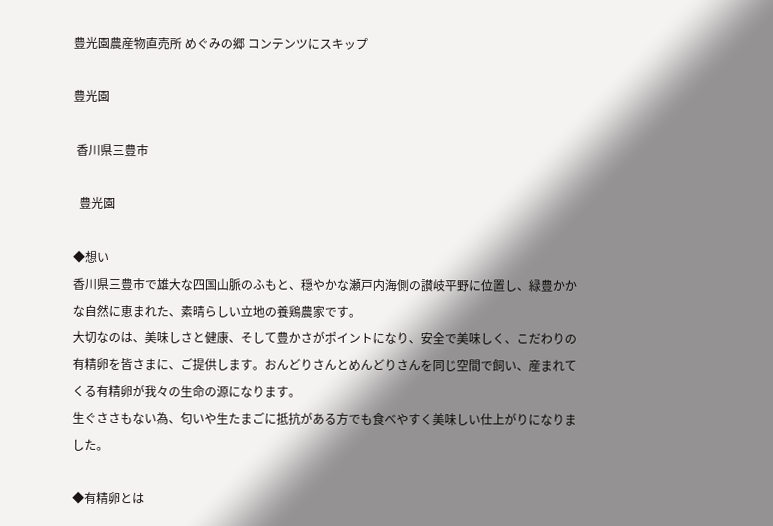豊光園農産物直売所 めぐみの郷 コンテンツにスキップ

豊光園

 香川県三豊市

  豊光園

◆想い
香川県三豊市で雄大な四国山脈のふもと、穏やかな瀬戸内海側の讃岐平野に位置し、緑豊かかな自然に恵まれた、素晴らしい立地の養鶏農家です。
大切なのは、美味しさと健康、そして豊かさがポイントになり、安全で美味しく、こだわりの有精卵を皆さまに、ご提供します。おんどりさんとめんどりさんを同じ空間で飼い、産まれてくる有精卵が我々の生命の源になります。
生ぐささもない為、匂いや生たまごに抵抗がある方でも食べやすく美味しい仕上がりになりました。

◆有精卵とは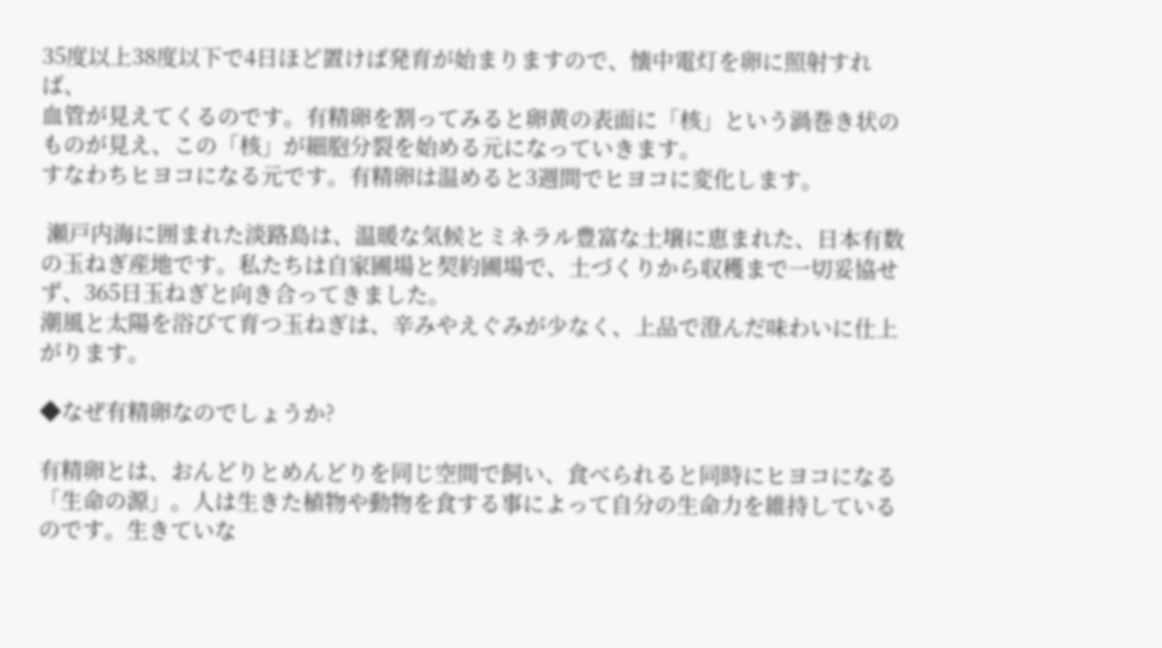35度以上38度以下で4日ほど置けば発育が始まりますので、懐中電灯を卵に照射すれば、
血管が見えてくるのです。有精卵を割ってみると卵黄の表面に「核」という渦巻き状のものが見え、この「核」が細胞分裂を始める元になっていきます。
すなわちヒヨコになる元です。有精卵は温めると3週間でヒヨコに変化します。

 瀬戸内海に囲まれた淡路島は、温暖な気候とミネラル豊富な土壌に恵まれた、日本有数の玉ねぎ産地です。私たちは自家圃場と契約圃場で、土づくりから収穫まで一切妥協せず、365日玉ねぎと向き合ってきました。
潮風と太陽を浴びて育つ玉ねぎは、辛みやえぐみが少なく、上品で澄んだ味わいに仕上がります。

◆なぜ有精卵なのでしょうか?

有精卵とは、おんどりとめんどりを同じ空間で飼い、食べられると同時にヒヨコになる「生命の源」。人は生きた植物や動物を食する事によって自分の生命力を維持しているのです。生きていな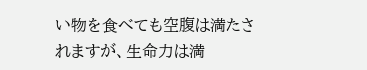い物を食べても空腹は満たされますが、生命力は満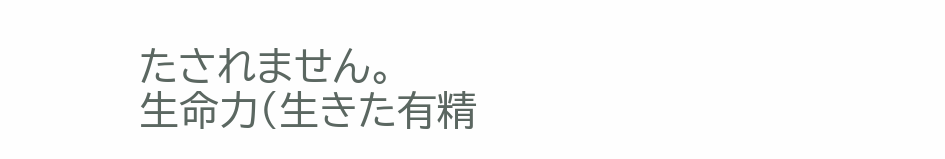たされません。
生命力(生きた有精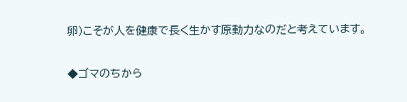卵)こそが人を健康で長く生かす原動力なのだと考えています。

◆ゴマのちから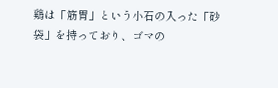鶏は「筋胃」という小石の入った「砂袋」を持っており、ゴマの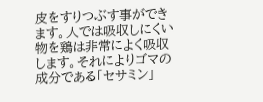皮をすりつぶす事ができます。人では吸収しにくい物を鶏は非常によく吸収します。それによりゴマの成分である「セサミン」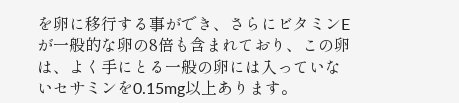を卵に移行する事ができ、さらにビタミンEが一般的な卵の8倍も含まれており、この卵は、よく手にとる一般の卵には入っていないセサミンを0.15mg以上あります。